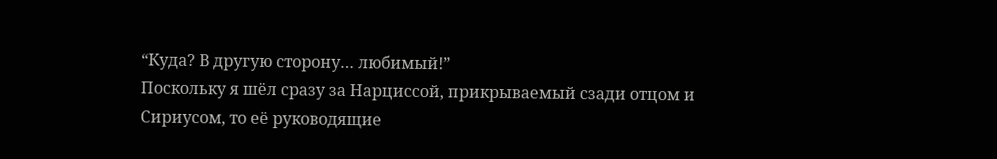“Куда? В другую сторону… любимый!”
Поскольку я шёл сразу за Нарциссой, прикрываемый сзади отцом и Сириусом, то её руководящие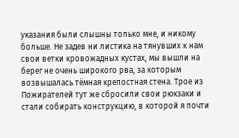указания были слышны только мне, и никому больше. Не задев ни листика на тянувших к нам свои ветки кровожадных кустах, мы вышли на берег не очень широкого рва, за которым возвышалась тёмная крепостная стена. Трое из Пожирателей тут же сбросили свои рюкзаки и стали собирать конструкцию, в которой я почти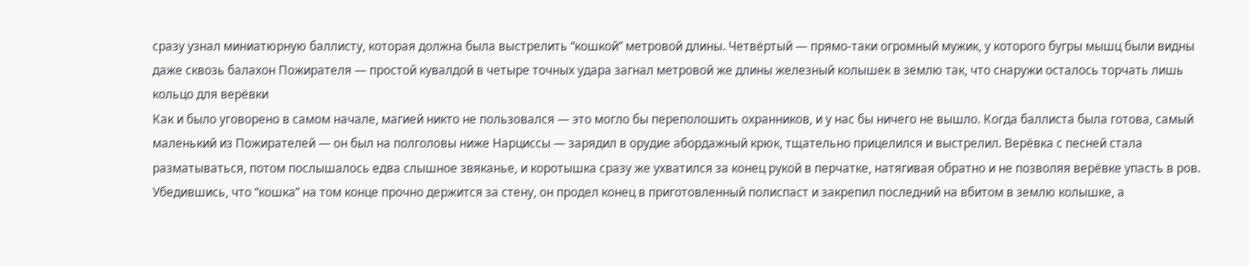сразу узнал миниатюрную баллисту, которая должна была выстрелить “кошкой” метровой длины. Четвёртый — прямо-таки огромный мужик, у которого бугры мышц были видны даже сквозь балахон Пожирателя — простой кувалдой в четыре точных удара загнал метровой же длины железный колышек в землю так, что снаружи осталось торчать лишь кольцо для верёвки
Как и было уговорено в самом начале, магией никто не пользовался — это могло бы переполошить охранников, и у нас бы ничего не вышло. Когда баллиста была готова, самый маленький из Пожирателей — он был на полголовы ниже Нарциссы — зарядил в орудие абордажный крюк, тщательно прицелился и выстрелил. Верёвка с песней стала разматываться, потом послышалось едва слышное звяканье, и коротышка сразу же ухватился за конец рукой в перчатке, натягивая обратно и не позволяя верёвке упасть в ров. Убедившись, что “кошка” на том конце прочно держится за стену, он продел конец в приготовленный полиспаст и закрепил последний на вбитом в землю колышке, а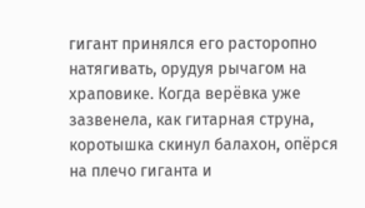гигант принялся его расторопно натягивать, орудуя рычагом на храповике. Когда верёвка уже зазвенела, как гитарная струна, коротышка скинул балахон, опёрся на плечо гиганта и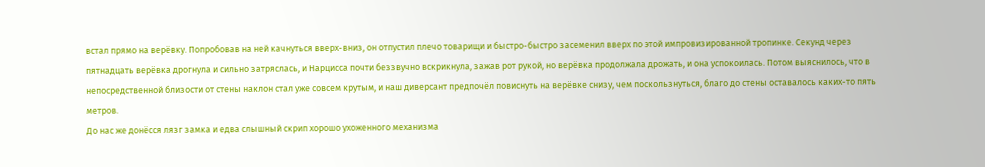встал прямо на верёвку. Попробовав на ней качнуться вверх-вниз, он отпустил плечо товарищи и быстро-быстро засеменил вверх по этой импровизированной тропинке. Секунд через пятнадцать верёвка дрогнула и сильно затряслась, и Нарцисса почти беззвучно вскрикнула, зажав рот рукой, но верёвка продолжала дрожать, и она успокоилась. Потом выяснилось, что в непосредственной близости от стены наклон стал уже совсем крутым, и наш диверсант предпочёл повиснуть на верёвке снизу, чем поскользнуться, благо до стены оставалось каких-то пять метров.
До нас же донёсся лязг замка и едва слышный скрип хорошо ухоженного механизма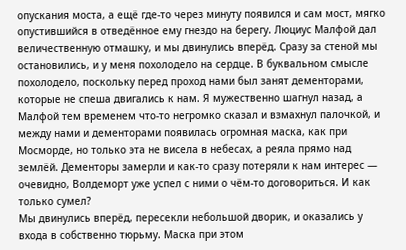опускания моста, а ещё где-то через минуту появился и сам мост, мягко опустившийся в отведённое ему гнездо на берегу. Люциус Малфой дал величественную отмашку, и мы двинулись вперёд. Сразу за стеной мы остановились, и у меня похолодело на сердце. В буквальном смысле похолодело, поскольку перед проход нами был занят дементорами, которые не спеша двигались к нам. Я мужественно шагнул назад, а Малфой тем временем что-то негромко сказал и взмахнул палочкой, и между нами и дементорами появилась огромная маска, как при Мосморде, но только эта не висела в небесах, а реяла прямо над землёй. Дементоры замерли и как-то сразу потеряли к нам интерес — очевидно, Волдеморт уже успел с ними о чём-то договориться. И как только сумел?
Мы двинулись вперёд, пересекли небольшой дворик, и оказались у входа в собственно тюрьму. Маска при этом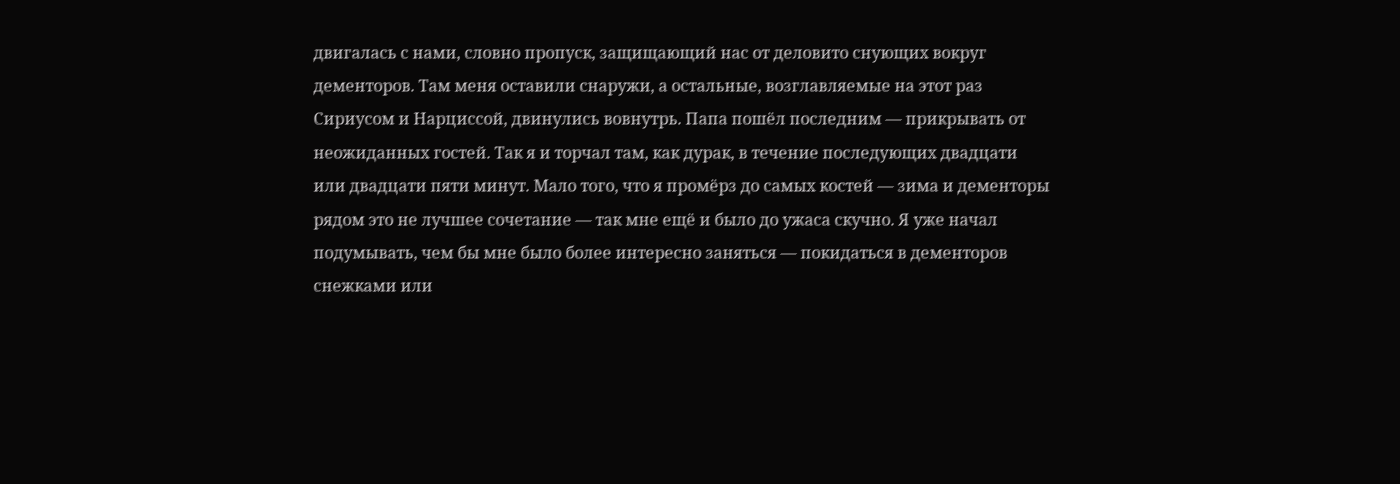двигалась с нами, словно пропуск, защищающий нас от деловито снующих вокруг дементоров. Там меня оставили снаружи, а остальные, возглавляемые на этот раз Сириусом и Нарциссой, двинулись вовнутрь. Папа пошёл последним — прикрывать от неожиданных гостей. Так я и торчал там, как дурак, в течение последующих двадцати или двадцати пяти минут. Мало того, что я промёрз до самых костей — зима и дементоры рядом это не лучшее сочетание — так мне ещё и было до ужаса скучно. Я уже начал подумывать, чем бы мне было более интересно заняться — покидаться в дементоров снежками или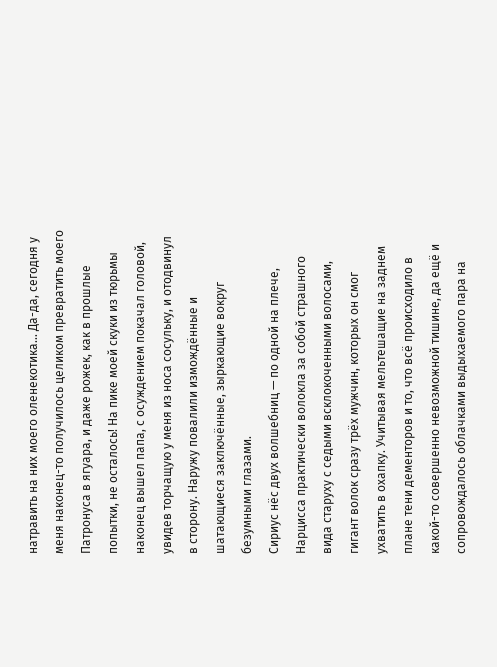натравить на них моего оленекотика… Да-да, сегодня у меня наконец-то получилось целиком превратить моего Патронуса в ягуара, и даже рожек, как в прошлые попытки, не осталось! На пике моей скуки из тюрьмы наконец вышел папа, с осуждением покачал головой, увидев торчащую у меня из носа сосульку, и отодвинул в сторону. Наружу повалили измождённые и шатающиеся заключённые, зыркающие вокруг безумными глазами.
Сириус нёс двух волшебниц — по одной на плече, Нарцисса практически волокла за собой страшного вида старуху с седыми всклокоченными волосами, гигант волок сразу трёх мужчин, которых он смог ухватить в охапку. Учитывая мельтешащие на заднем плане тени дементоров и то, что всё происходило в какой-то совершенно невозможной тишине, да ещё и сопровождалось облачками выдыхаемого пара на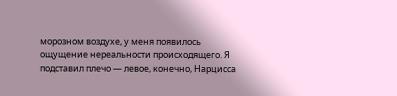морозном воздухе, у меня появилось ощущение нереальности происходящего. Я подставил плечо — левое, конечно, Нарцисса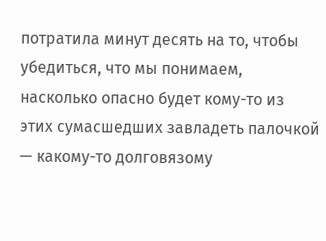потратила минут десять на то, чтобы убедиться, что мы понимаем, насколько опасно будет кому-то из этих сумасшедших завладеть палочкой — какому-то долговязому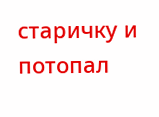старичку и потопал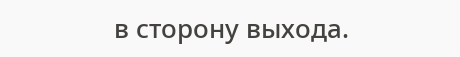в сторону выхода.